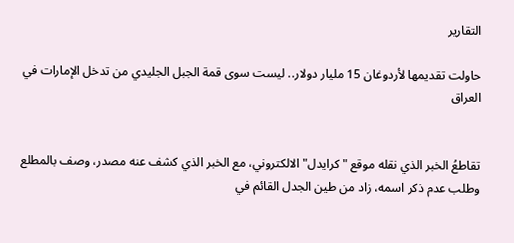التقارير

حاولت تقديمها لأردوغان 15 مليار دولار.. ليست سوى قمة الجبل الجليدي من تدخل الإمارات في العراق


تقاطعُ الخبر الذي نقله موقع "كرايدل" الالكتروني، مع الخبر الذي كشف عنه مصدر، وصف بالمطلع وطلب عدم ذكر اسمه، زاد من طين الجدل القائم في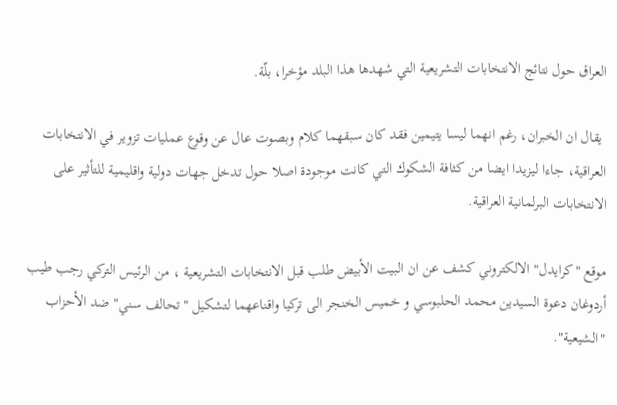العراق حول نتائج الانتخابات التشريعية التي شهدها هذا البلد مؤخرا، بلّة.

 يقال ان الخبران، رغم انهما ليسا يتيمين فقد كان سبقهما كلام وبصوت عال عن وقوع عمليات تزوير في الانتخابات العراقية، جاءا ليزيدا ايضا من كثافة الشكوك التي كانت موجودة اصلا حول تدخل جهات دولية واقليمية للتأثير على الانتخابات البرلمانية العراقية.

موقع "كرايدل" الالكتروني كشف عن ان البيت الأبيض طلب قبل الانتخابات التشريعية ، من الرئيس التركي رجب طيب أردوغان دعوة السيدين محمد الحلبوسي و خميس الخنجر الى تركيا واقناعهما لتشكيل "تحالف سني" ضد الأحزاب "الشيعية".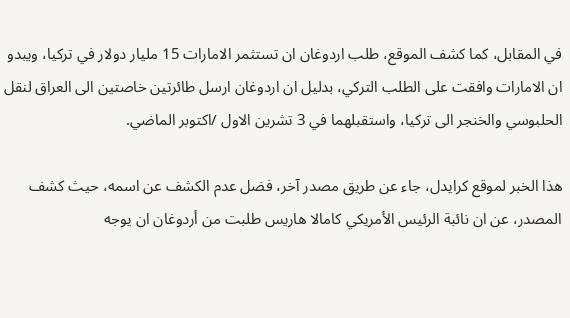في المقابل، كما كشف الموقع، طلب اردوغان ان تستثمر الامارات 15 مليار دولار في تركيا، ويبدو ان الامارات وافقت على الطلب التركي، بدليل ان اردوغان ارسل طائرتین خاصتین الى العراق لنقل الحلبوسي والخنجر الى تركيا، واستقبلهما في 3 تشرين الاول /اكتوبر الماضي.

هذا الخبر لموقع كرايدل، جاء عن طريق مصدر آخر، فضل عدم الكشف عن اسمه، حيث كشف المصدر، عن ان نائبة الرئيس الأمريكي كامالا هاريس طلبت من أردوغان ان يوجه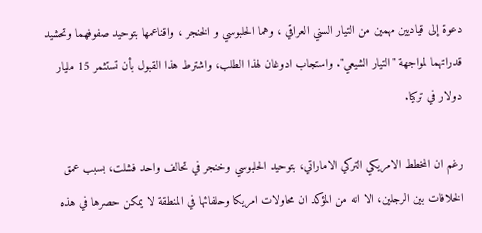دعوة إلى قياديين مهمين من التيار السني العراقي ، وهما الحلبوسي و الخنجر ، واقناعمها بتوحيد صفوفهما وتحشيد قدراتهما لمواجهة "التيار الشيعي". واستجاب ادوغان لهذا الطلب، واشترط هذا القبول بأن تستثمر 15 مليار دولار في تركيا.

رغم ان المخطط الامريكي التركي الاماراتي، بتوحيد الحلبوسي وخنجر في تحالف واحد فشلت، بسبب عمق الخلافات بين الرجلين، الا انه من المؤكد ان محاولات امريكا وحلفائها في المنطقة لا يمكن حصرها في هذه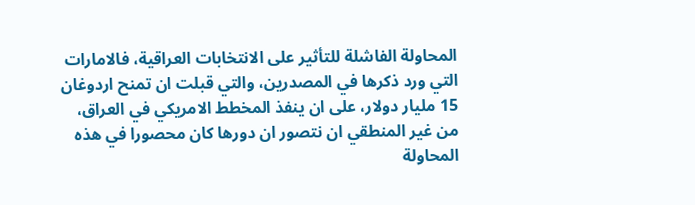المحاولة الفاشلة للتأثير على الانتخابات العراقية، فالامارات التي ورد ذكرها في المصدرين، والتي قبلت ان تمنح اردوغان 15 مليار دولار، على ان ينفذ المخطط الامريكي في العراق، من غير المنطقي ان نتصور ان دورها كان محصورا في هذه المحاولة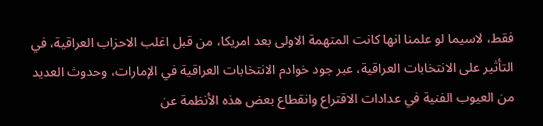فقط، لاسيما لو علمنا انها كانت المتهمة الاولى بعد امريكا، من قبل اغلب الاحزاب العراقية، في التأثير على الانتخابات العراقية، عبر جود خوادم الانتخابات العراقية في الإمارات، وحدوث العديد من العيوب الفنية في عدادات الاقتراع وانقطاع بعض هذه الأنظمة عن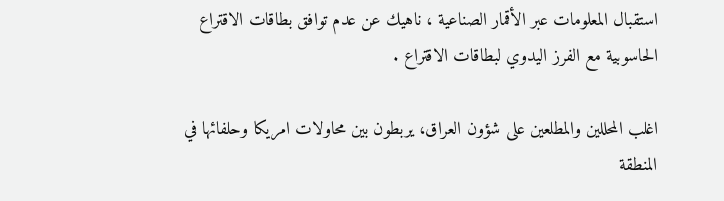استقبال المعلومات عبر الأقمار الصناعية ، ناهيك عن عدم توافق بطاقات الاقتراع الحاسوبية مع الفرز اليدوي لبطاقات الاقتراع .

اغلب المحللين والمطلعين على شؤون العراق، يربطون بين محاولات امريكا وحلفائها في المنطقة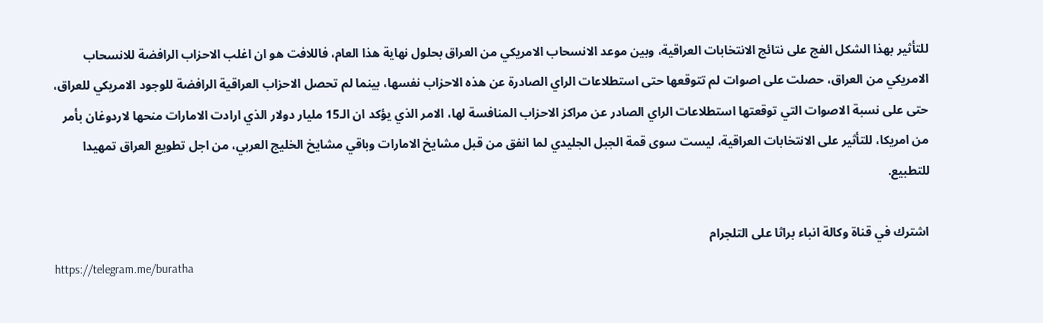للتأثير بهذا الشكل الفج على نتائج الانتخابات العراقية، وبين موعد الانسحاب الامريكي من العراق بحلول نهاية هذا العام، فاللافت هو ان اغلب الاحزاب الرافضة للانسحاب الامريكي من العراق، حصلت على اصوات لم تتوقعها حتى استطلاعات الراي الصادرة عن هذه الاحزاب نفسها، بينما لم تحصل الاحزاب العراقية الرافضة للوجود الامريكي للعراق، حتى على نسبة الاصوات التي توقعتها استطلاعات الراي الصادر عن مراكز الاحزاب المنافسة لها، الامر الذي يؤكد ان الـ15 مليار دولار الذي ارادت الامارات منحها لاردوغان بأمر من امريكا، للتأثير على الانتخابات العراقية، ليست سوى قمة الجبل الجليدي لما انفق من قبل مشايخ الامارات وباقي مشايخ الخليج العربي، من اجل تطويع العراق تمهيدا للتطبيع.

اشترك في قناة وكالة انباء براثا على التلجرام
https://telegram.me/buratha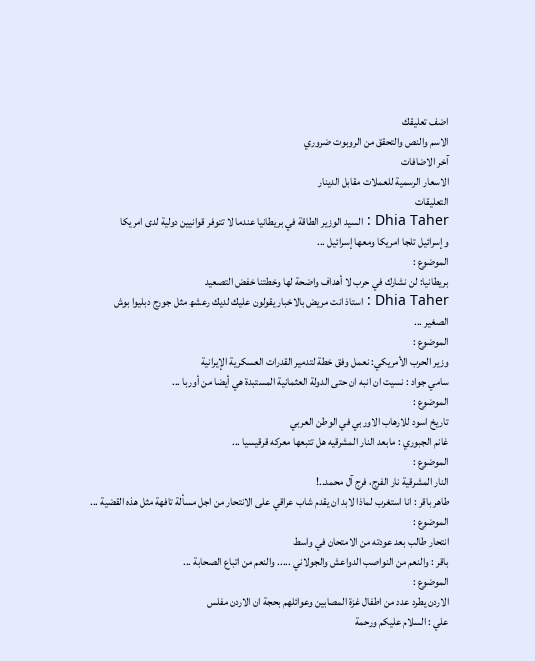اضف تعليقك
الاسم والنص والتحقق من الروبوت ضروري
آخر الاضافات
الاسعار الرسمية للعملات مقابل الدينار
التعليقات
Dhia Taher : السيد الوزير الطاقة في بريطانيا عندما لا تتوفر قوانيين دولية لدى امريكا وإسرائيل تلجا امريكا ومعھا إسرائيل ...
الموضوع :
بريطانيا: لن نشارك في حرب لا أهداف واضحة لها وخطتنا خفض التصعيد
Dhia Taher : استاذ انت مريض بالاخبار يقولون عليك لديك رعشھ مثل جورج دبليوا بوش الصغير ...
الموضوع :
وزير الحرب الأمريكي: نعمل وفق خطة لتدمير القدرات العسكرية الإيرانية
سامي جواد : نسيت ان انبه ان حتى الدولة العثمانية المستبدة هي أيضا من أوربا ...
الموضوع :
تاريخ اسود للارهاب الاوربي في الوطن العربي
غانم الجبوري : مابعد النار المشرقيه هل تتبعها معركه قرقيسيا ...
الموضوع :
النار المشرقية نار الفرج، فرج آل محمد..!
طاهر باقر : انا استغرب لماذا لابد ان يقدم شاب عراقي على الانتحار من اجل مسألة تافهة مثل هذه القضية ...
الموضوع :
انتحار طالب بعد عودته من الامتحان في واسط
باقر : والنعم من النواصب الدواعش والجولاني ..... والنعم من اتباع الصحابة ...
الموضوع :
الاردن يطرد عدد من اطفال غزة المصابين وعوائلهم بحجة ان الاردن مفلس
علي : السلام عليكم ورحمة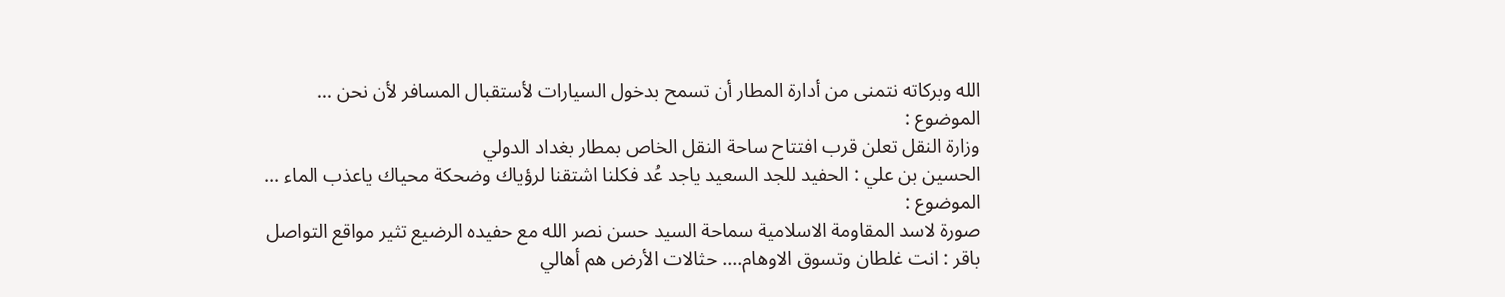الله وبركاته نتمنى من أدارة المطار أن تسمح بدخول السيارات لأستقبال المسافر لأن نحن ...
الموضوع :
وزارة النقل تعلن قرب افتتاح ساحة النقل الخاص بمطار بغداد الدولي
الحسين بن علي : الحفيد للجد السعيد ياجد عُد فكلنا اشتقنا لرؤياك وضحكة محياك ياعذب الماء ...
الموضوع :
صورة لاسد المقاومة الاسلامية سماحة السيد حسن نصر الله مع حفيده الرضيع تثير مواقع التواصل
باقر : انت غلطان وتسوق الاوهام.... حثالات الأرض هم أهالي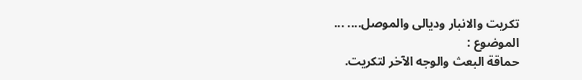تكريت والانبار وديالى والموصل.... ...
الموضوع :
حماقة البعث والوجه الآخر لتكريت.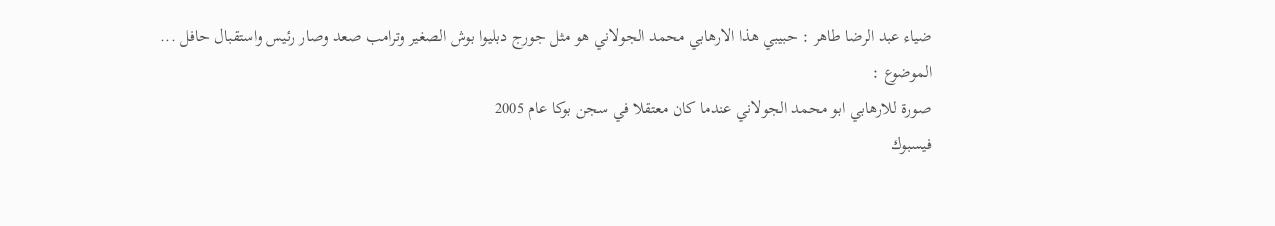ضياء عبد الرضا طاهر : حبيبي ھذا الارھابي محمد الجولاني ھو مثل جورج دبليوا بوش الصغير وترامب صعد وصار رئيس واستقبال حافل ...
الموضوع :
صورة للارهابي ابو محمد الجولاني عندما كان معتقلا في سجن بوكا عام 2005
فيسبوك